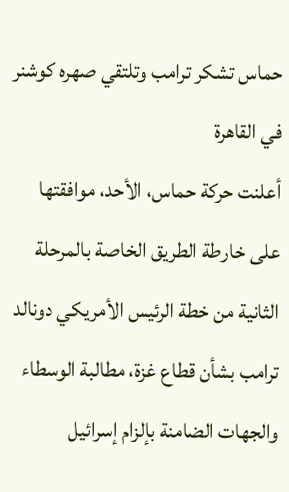حماس تشكر ترامب وتلتقي صهره كوشنر في القاهرة
أعلنت حركة حماس، الأحد، موافقتها على خارطة الطريق الخاصة بالمرحلة الثانية من خطة الرئيس الأمريكي دونالد ترامب بشأن قطاع غزة، مطالبة الوسطاء والجهات الضامنة بإلزام إسرائيل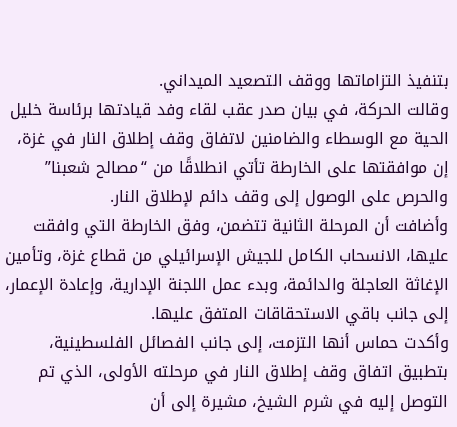بتنفيذ التزاماتها ووقف التصعيد الميداني.
وقالت الحركة، في بيان صدر عقب لقاء وفد قيادتها برئاسة خليل الحية مع الوسطاء والضامنين لاتفاق وقف إطلاق النار في غزة، إن موافقتها على الخارطة تأتي انطلاقًا من “مصالح شعبنا” والحرص على الوصول إلى وقف دائم لإطلاق النار.
وأضافت أن المرحلة الثانية تتضمن، وفق الخارطة التي وافقت عليها، الانسحاب الكامل للجيش الإسرائيلي من قطاع غزة، وتأمين الإغاثة العاجلة والدائمة، وبدء عمل اللجنة الإدارية، وإعادة الإعمار، إلى جانب باقي الاستحقاقات المتفق عليها.
وأكدت حماس أنها التزمت، إلى جانب الفصائل الفلسطينية، بتطبيق اتفاق وقف إطلاق النار في مرحلته الأولى، الذي تم التوصل إليه في شرم الشيخ، مشيرة إلى أن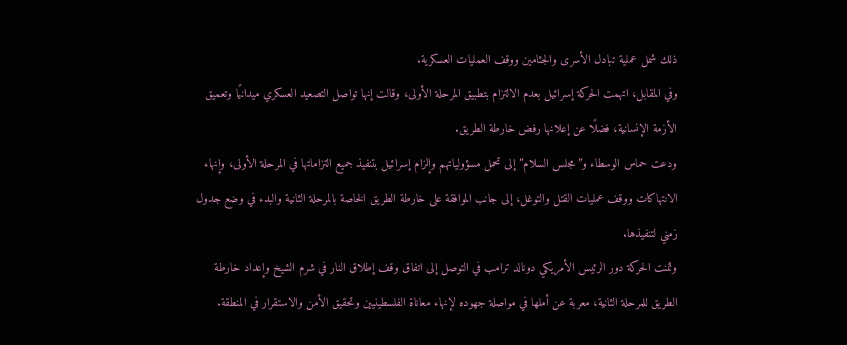ذلك شمل عملية تبادل الأسرى والجثامين ووقف العمليات العسكرية.
وفي المقابل، اتهمت الحركة إسرائيل بعدم الالتزام بتطبيق المرحلة الأولى، وقالت إنها تواصل التصعيد العسكري ميدانيًا وتعميق الأزمة الإنسانية، فضلًا عن إعلانها رفض خارطة الطريق.
ودعت حماس الوسطاء و”مجلس السلام” إلى تحمل مسؤولياتهم وإلزام إسرائيل بتنفيذ جميع التزاماتها في المرحلة الأولى، وإنهاء الانتهاكات ووقف عمليات القتل والتوغل، إلى جانب الموافقة على خارطة الطريق الخاصة بالمرحلة الثانية والبدء في وضع جدول زمني لتنفيذها.
وثمنت الحركة دور الرئيس الأمريكي دونالد ترامب في التوصل إلى اتفاق وقف إطلاق النار في شرم الشيخ وإعداد خارطة الطريق للمرحلة الثانية، معربة عن أملها في مواصلة جهوده لإنهاء معاناة الفلسطينيين وتحقيق الأمن والاستقرار في المنطقة.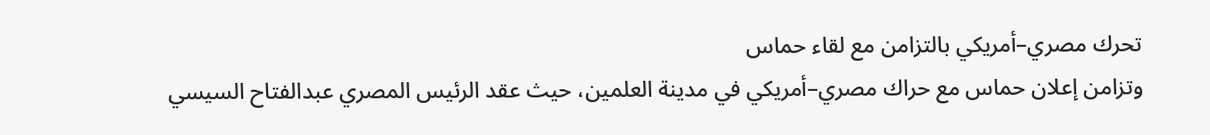تحرك مصري–أمريكي بالتزامن مع لقاء حماس
وتزامن إعلان حماس مع حراك مصري–أمريكي في مدينة العلمين، حيث عقد الرئيس المصري عبدالفتاح السيسي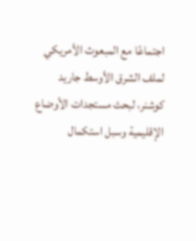اجتماعًا مع المبعوث الأمريكي لملف الشرق الأوسط جاريد كوشنر، لبحث مستجدات الأوضاع الإقليمية وسبل استكمال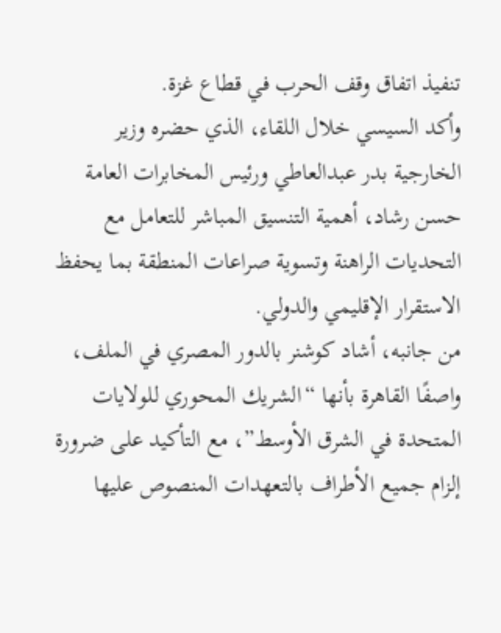تنفيذ اتفاق وقف الحرب في قطاع غزة.
وأكد السيسي خلال اللقاء، الذي حضره وزير الخارجية بدر عبدالعاطي ورئيس المخابرات العامة حسن رشاد، أهمية التنسيق المباشر للتعامل مع التحديات الراهنة وتسوية صراعات المنطقة بما يحفظ الاستقرار الإقليمي والدولي.
من جانبه، أشاد كوشنر بالدور المصري في الملف، واصفًا القاهرة بأنها “الشريك المحوري للولايات المتحدة في الشرق الأوسط”، مع التأكيد على ضرورة إلزام جميع الأطراف بالتعهدات المنصوص عليها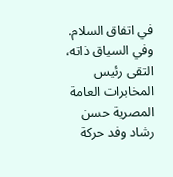في اتفاق السلام.
وفي السياق ذاته، التقى رئيس المخابرات العامة المصرية حسن رشاد وفد حركة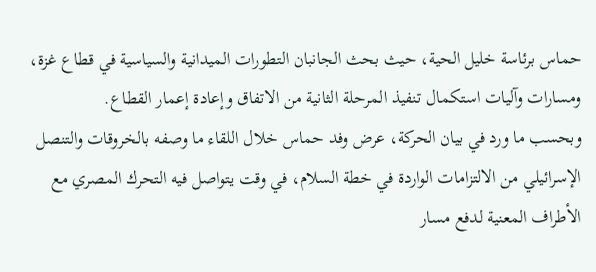حماس برئاسة خليل الحية، حيث بحث الجانبان التطورات الميدانية والسياسية في قطاع غزة، ومسارات وآليات استكمال تنفيذ المرحلة الثانية من الاتفاق وإعادة إعمار القطاع.
وبحسب ما ورد في بيان الحركة، عرض وفد حماس خلال اللقاء ما وصفه بالخروقات والتنصل الإسرائيلي من الالتزامات الواردة في خطة السلام، في وقت يتواصل فيه التحرك المصري مع الأطراف المعنية لدفع مسار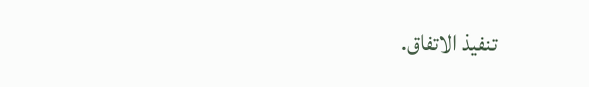تنفيذ الاتفاق.